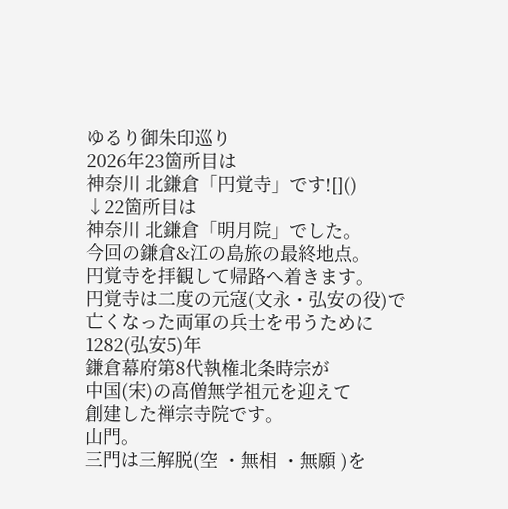ゆるり御朱印巡り
2026年23箇所目は
神奈川 北鎌倉「円覚寺」です![]()
↓22箇所目は
神奈川 北鎌倉「明月院」でした。
今回の鎌倉&江の島旅の最終地点。
円覚寺を拝観して帰路へ着きます。
円覚寺は二度の元寇(文永・弘安の役)で
亡くなった両軍の兵士を弔うために
1282(弘安5)年
鎌倉幕府第8代執権北条時宗が
中国(宋)の高僧無学祖元を迎えて
創建した禅宗寺院です。
山門。
三門は三解脱(空 ・無相 ・無願 )を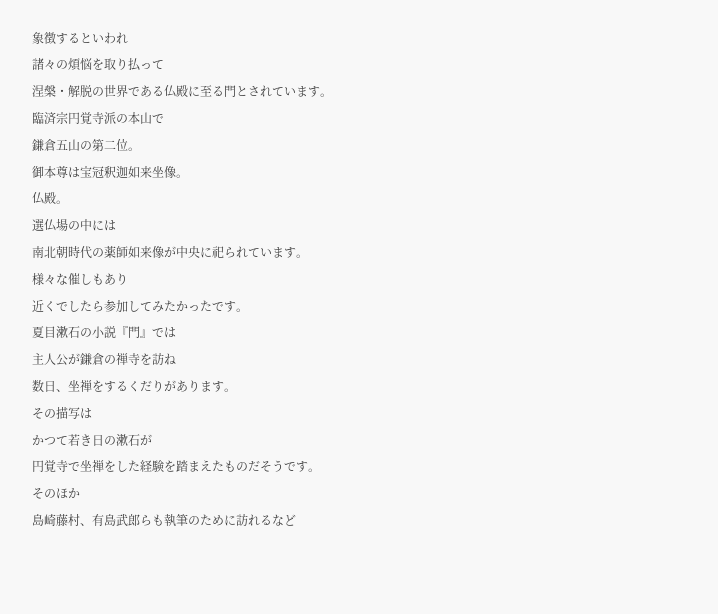象徴するといわれ
諸々の煩悩を取り払って
涅槃・解脱の世界である仏殿に至る門とされています。
臨済宗円覚寺派の本山で
鎌倉五山の第二位。
御本尊は宝冠釈迦如来坐像。
仏殿。
選仏場の中には
南北朝時代の薬師如来像が中央に祀られています。
様々な催しもあり
近くでしたら参加してみたかったです。
夏目漱石の小説『門』では
主人公が鎌倉の禅寺を訪ね
数日、坐禅をするくだりがあります。
その描写は
かつて若き日の漱石が
円覚寺で坐禅をした経験を踏まえたものだそうです。
そのほか
島崎藤村、有島武郎らも執筆のために訪れるなど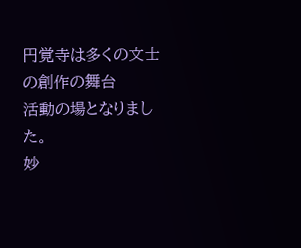円覚寺は多くの文士の創作の舞台
活動の場となりました。
妙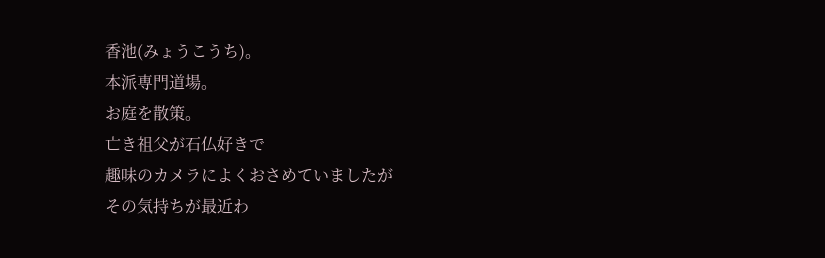香池(みょうこうち)。
本派専門道場。
お庭を散策。
亡き祖父が石仏好きで
趣味のカメラによくおさめていましたが
その気持ちが最近わ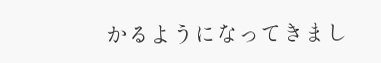かるようになってきまし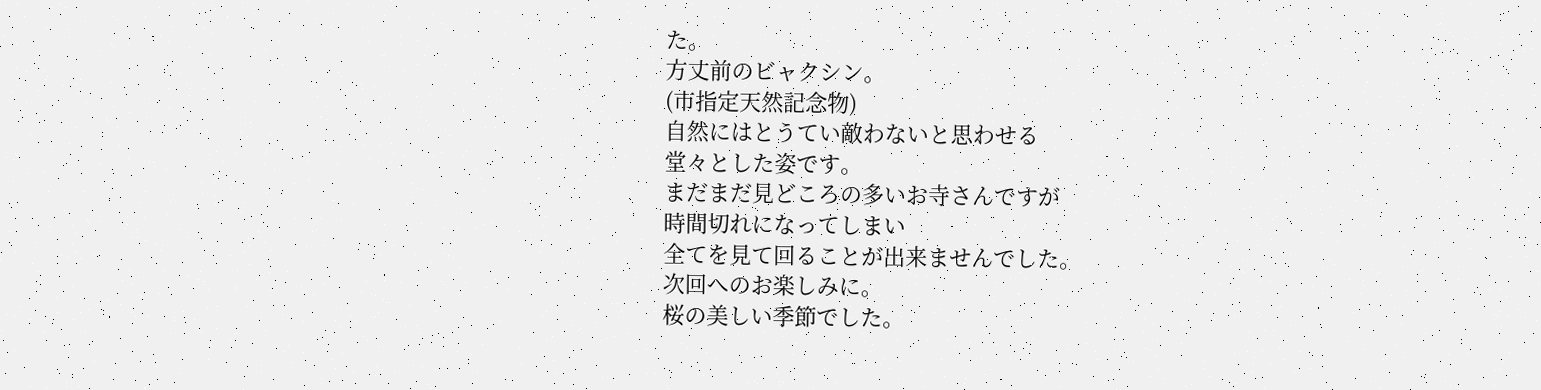た。
方丈前のビャクシン。
(市指定天然記念物)
自然にはとうてい敵わないと思わせる
堂々とした姿です。
まだまだ見どころの多いお寺さんですが
時間切れになってしまい
全てを見て回ることが出来ませんでした。
次回へのお楽しみに。
桜の美しい季節でした。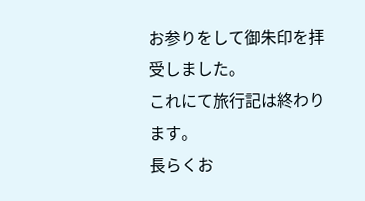お参りをして御朱印を拝受しました。
これにて旅行記は終わります。
長らくお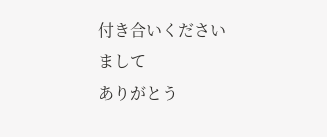付き合いくださいまして
ありがとう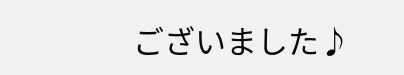ございました♪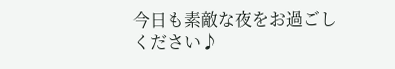今日も素敵な夜をお過ごしください♪